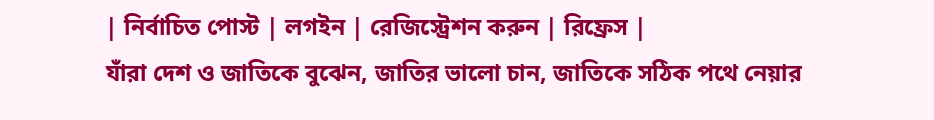| নির্বাচিত পোস্ট | লগইন | রেজিস্ট্রেশন করুন | রিফ্রেস |
যাঁরা দেশ ও জাতিকে বুঝেন, জাতির ভালো চান, জাতিকে সঠিক পথে নেয়ার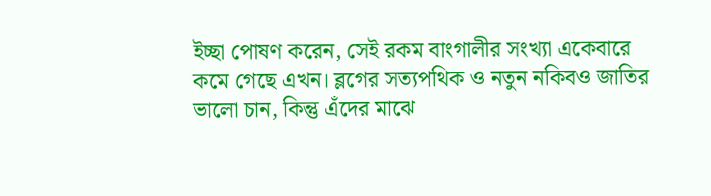ইচ্ছা পোষণ করেন, সেই রকম বাংগালীর সংখ্যা একেবারে কমে গেছে এখন। ব্লগের সত্যপথিক ও নতুন নকিবও জাতির ভালো চান, কিন্তু এঁদের মাঝে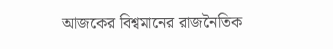আজকের বিশ্বমানের রাজনৈতিক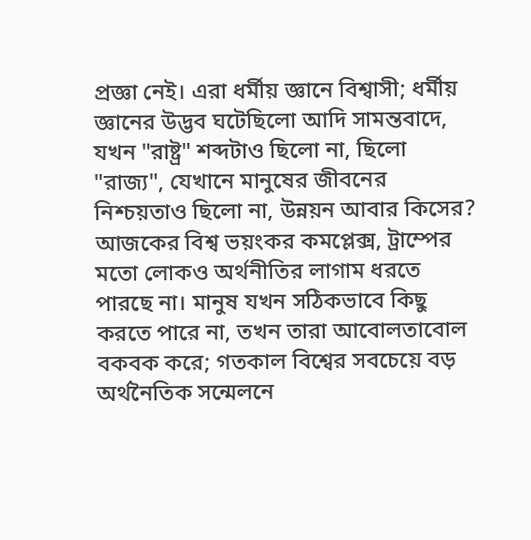প্রজ্ঞা নেই। এরা ধর্মীয় জ্ঞানে বিশ্বাসী; ধর্মীয় জ্ঞানের উদ্ভব ঘটেছিলো আদি সামন্তবাদে, যখন "রাষ্ট্র" শব্দটাও ছিলো না, ছিলো "রাজ্য", যেখানে মানুষের জীবনের নিশ্চয়তাও ছিলো না, উন্নয়ন আবার কিসের?
আজকের বিশ্ব ভয়ংকর কমপ্লেক্স, ট্রাম্পের মতো লোকও অর্থনীতির লাগাম ধরতে পারছে না। মানুষ যখন সঠিকভাবে কিছু করতে পারে না, তখন তারা আবোলতাবোল বকবক করে; গতকাল বিশ্বের সবচেয়ে বড় অর্থনৈতিক সন্মেলনে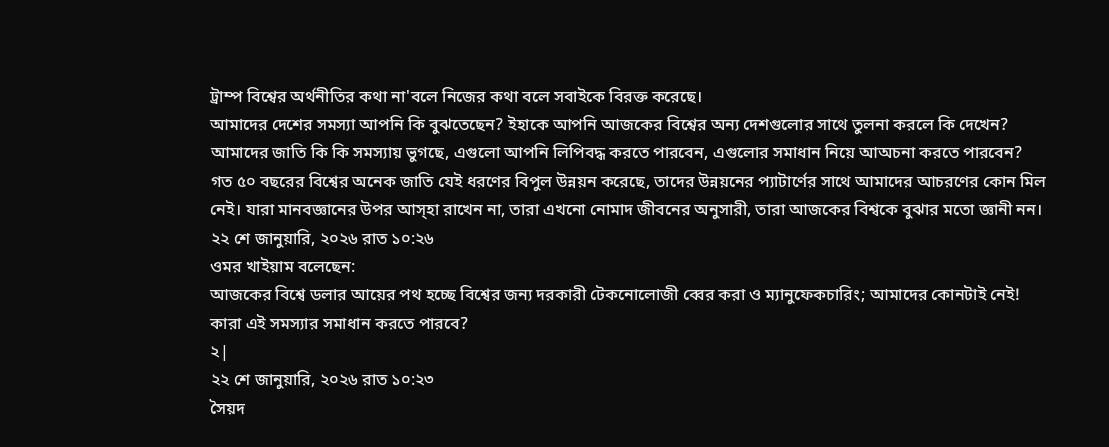ট্রাম্প বিশ্বের অর্থনীতির কথা না'বলে নিজের কথা বলে সবাইকে বিরক্ত করেছে।
আমাদের দেশের সমস্যা আপনি কি বুঝতেছেন? ইহাকে আপনি আজকের বিশ্বের অন্য দেশগুলোর সাথে তুলনা করলে কি দেখেন? আমাদের জাতি কি কি সমস্যায় ভুগছে, এগুলো আপনি লিপিবদ্ধ করতে পারবেন, এগুলোর সমাধান নিয়ে আঅচনা করতে পারবেন?
গত ৫০ বছরের বিশ্বের অনেক জাতি যেই ধরণের বিপুল উন্নয়ন করেছে, তাদের উন্নয়নের প্যাটার্ণের সাথে আমাদের আচরণের কোন মিল নেই। যারা মানবজ্ঞানের উপর আস্হা রাখেন না, তারা এখনো নোমাদ জীবনের অনুসারী, তারা আজকের বিশ্বকে বুঝার মতো জ্ঞানী নন।
২২ শে জানুয়ারি, ২০২৬ রাত ১০:২৬
ওমর খাইয়াম বলেছেন:
আজকের বিশ্বে ডলার আয়ের পথ হচ্ছে বিশ্বের জন্য দরকারী টেকনোলোজী ব্বের করা ও ম্যানুফেকচারিং; আমাদের কোনটাই নেই! কারা এই সমস্যার সমাধান করতে পারবে?
২|
২২ শে জানুয়ারি, ২০২৬ রাত ১০:২৩
সৈয়দ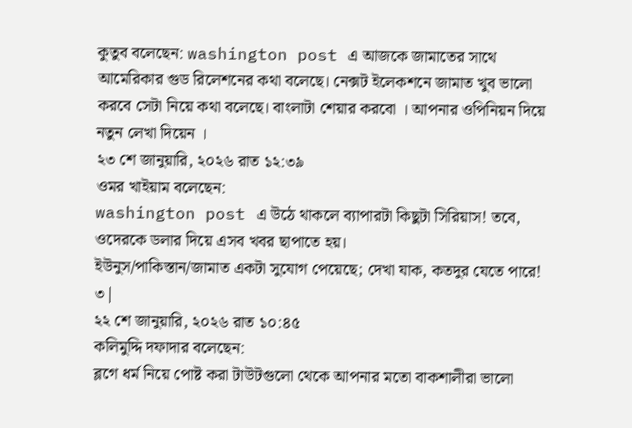কুতুব বলেছেন: washington post এ আজকে জামাতের সাথে আমেরিকার গুড রিলেশনের কথা বলেছে। নেক্সট ইলেকশনে জামাত খুব ভালো করবে সেটা নিয়ে কথা বলেছে। বাংলাটা শেয়ার করবো । আপনার ওপিনিয়ন দিয়ে নতুন লেখা দিয়েন ।
২৩ শে জানুয়ারি, ২০২৬ রাত ১২:৩৯
ওমর খাইয়াম বলেছেন:
washington post এ উঠে থাকলে ব্যাপারটা কিছুটা সিরিয়াস! তবে, ওদেরকে ডলার দিয়ে এসব খবর ছাপাতে হয়।
ইউনুস/পাকিস্তান/জামাত একটা সুযোগ পেয়েছে; দেখা যাক, কতদুর যেতে পারে!
৩|
২২ শে জানুয়ারি, ২০২৬ রাত ১০:৪৫
কলিমুদ্দি দফাদার বলেছেন:
ব্লগে ধর্ম নিয়ে পোষ্ট করা টাউটগুলো থেকে আপনার মতো বাকশালীরা ভালো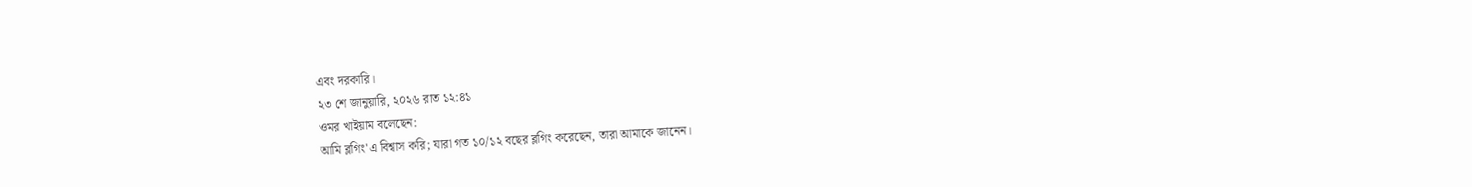এবং দরকারি।
২৩ শে জানুয়ারি, ২০২৬ রাত ১২:৪১
ওমর খাইয়াম বলেছেন:
আমি ব্লগিং'এ বিশ্বাস করি; যারা গত ১০/১২ বছের ব্লগিং করেছেন, তারা আমাকে জানেন।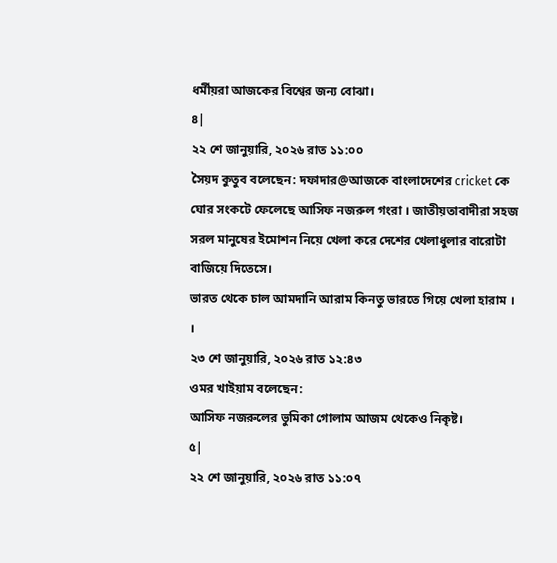ধর্মীয়রা আজকের বিশ্বের জন্য বোঝা।
৪|
২২ শে জানুয়ারি, ২০২৬ রাত ১১:০০
সৈয়দ কুতুব বলেছেন: দফাদার@আজকে বাংলাদেশের cricket কে ঘোর সংকটে ফেলেছে আসিফ নজরুল গংরা । জাতীয়তাবাদীরা সহজ সরল মানুষের ইমোশন নিয়ে খেলা করে দেশের খেলাধুলার বারোটা বাজিয়ে দিতেসে।
ভারত থেকে চাল আমদানি আরাম কিনতু ভারতে গিয়ে খেলা হারাম ।
।
২৩ শে জানুয়ারি, ২০২৬ রাত ১২:৪৩
ওমর খাইয়াম বলেছেন:
আসিফ নজরুলের ভুমিকা গোলাম আজম থেকেও নিকৃষ্ট।
৫|
২২ শে জানুয়ারি, ২০২৬ রাত ১১:০৭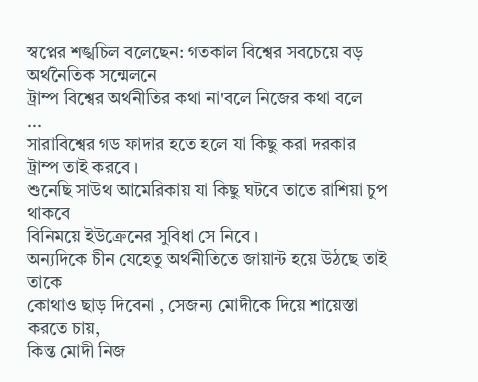স্বপ্নের শঙ্খচিল বলেছেন: গতকাল বিশ্বের সবচেয়ে বড় অর্থনৈতিক সন্মেলনে
ট্রাম্প বিশ্বের অর্থনীতির কথা না'বলে নিজের কথা বলে
...
সারাবিশ্বের গড ফাদার হতে হলে যা কিছু করা দরকার
ট্রাম্প তাই করবে ।
শুনেছি সাউথ আমেরিকায় যা কিছু ঘটবে তাতে রাশিয়া চুপ থাকবে
বিনিময়ে ইউক্রেনের সুবিধা সে নিবে ।
অন্যদিকে চীন যেহেতু অর্থনীতিতে জায়ান্ট হয়ে উঠছে তাই তাকে
কোথাও ছাড় দিবেনা , সেজন্য মোদীকে দিয়ে শায়েস্তা করতে চায়,
কিন্ত মোদী নিজ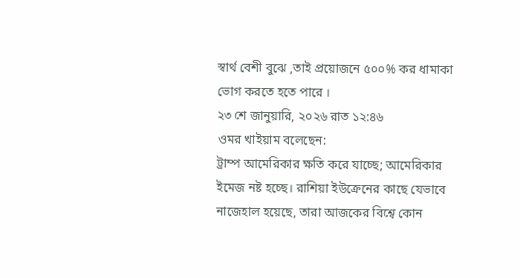স্বার্থ বেশী বুঝে ,তাই প্রয়োজনে ৫০০% কর ধামাকা
ভোগ করতে হতে পারে ।
২৩ শে জানুয়ারি, ২০২৬ রাত ১২:৪৬
ওমর খাইয়াম বলেছেন:
ট্রাম্প আমেরিকার ক্ষতি করে যাচ্ছে; আমেরিকার ইমেজ নষ্ট হচ্ছে। রাশিয়া ইউক্রেনের কাছে যেভাবে নাজেহাল হয়েছে, তারা আজকের বিশ্বে কোন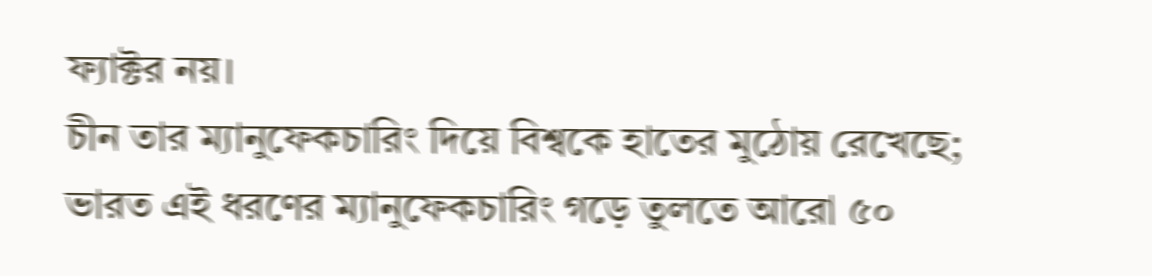ফ্যাক্টর নয়।
চীন তার ম্যানুফেকচারিং দিয়ে বিশ্বকে হাতের মুঠোয় রেখেছে; ভারত এই ধরণের ম্যানুফেকচারিং গড়ে তুলতে আরো ৫০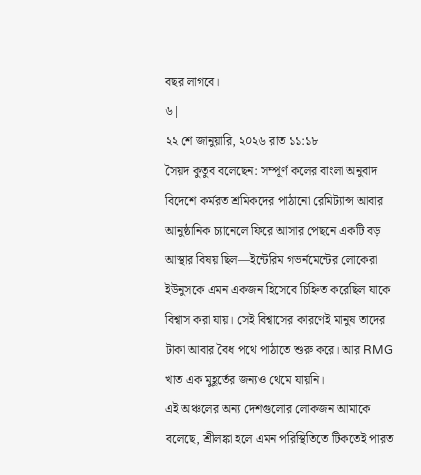বছর লাগবে।
৬|
২২ শে জানুয়ারি, ২০২৬ রাত ১১:১৮
সৈয়দ কুতুব বলেছেন: সম্পূর্ণ কলের বাংলা অনুবাদ
বিদেশে কর্মরত শ্রমিকদের পাঠানো রেমিট্যান্স আবার আনুষ্ঠানিক চ্যানেলে ফিরে আসার পেছনে একটি বড় আস্থার বিষয় ছিল—ইন্টেরিম গভর্নমেন্টের লোকেরা ইউনুসকে এমন একজন হিসেবে চিহ্নিত করেছিল যাকে বিশ্বাস করা যায়। সেই বিশ্বাসের কারণেই মানুষ তাদের টাকা আবার বৈধ পথে পাঠাতে শুরু করে। আর RMG খাত এক মুহূর্তের জন্যও থেমে যায়নি।
এই অঞ্চলের অন্য দেশগুলোর লোকজন আমাকে বলেছে, শ্রীলঙ্কা হলে এমন পরিস্থিতিতে টিকতেই পারত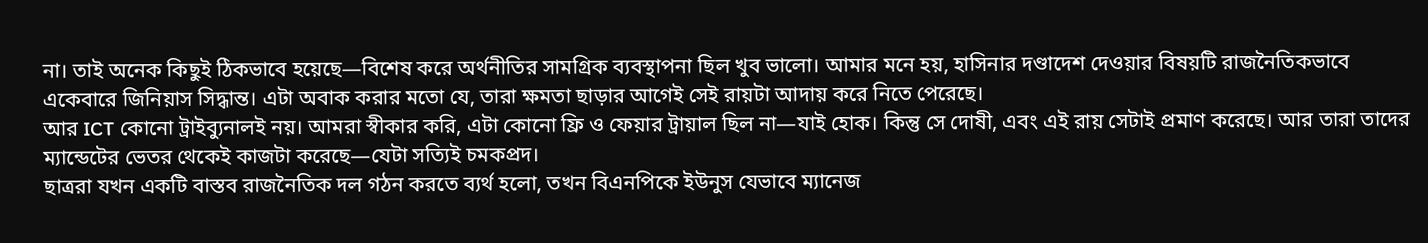না। তাই অনেক কিছুই ঠিকভাবে হয়েছে—বিশেষ করে অর্থনীতির সামগ্রিক ব্যবস্থাপনা ছিল খুব ভালো। আমার মনে হয়, হাসিনার দণ্ডাদেশ দেওয়ার বিষয়টি রাজনৈতিকভাবে একেবারে জিনিয়াস সিদ্ধান্ত। এটা অবাক করার মতো যে, তারা ক্ষমতা ছাড়ার আগেই সেই রায়টা আদায় করে নিতে পেরেছে।
আর ICT কোনো ট্রাইব্যুনালই নয়। আমরা স্বীকার করি, এটা কোনো ফ্রি ও ফেয়ার ট্রায়াল ছিল না—যাই হোক। কিন্তু সে দোষী, এবং এই রায় সেটাই প্রমাণ করেছে। আর তারা তাদের ম্যান্ডেটের ভেতর থেকেই কাজটা করেছে—যেটা সত্যিই চমকপ্রদ।
ছাত্ররা যখন একটি বাস্তব রাজনৈতিক দল গঠন করতে ব্যর্থ হলো, তখন বিএনপিকে ইউনুস যেভাবে ম্যানেজ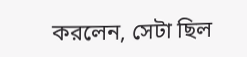করলেন, সেটা ছিল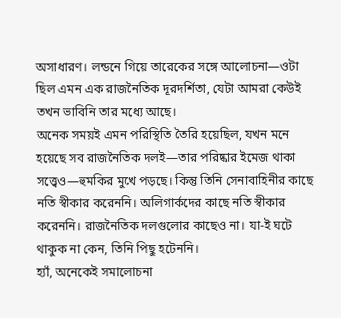অসাধারণ। লন্ডনে গিয়ে তারেকের সঙ্গে আলোচনা—ওটা ছিল এমন এক রাজনৈতিক দূরদর্শিতা, যেটা আমরা কেউই তখন ভাবিনি তার মধ্যে আছে।
অনেক সময়ই এমন পরিস্থিতি তৈরি হয়েছিল, যখন মনে হয়েছে সব রাজনৈতিক দলই—তার পরিষ্কার ইমেজ থাকা সত্ত্বেও—হুমকির মুখে পড়ছে। কিন্তু তিনি সেনাবাহিনীর কাছে নতি স্বীকার করেননি। অলিগার্কদের কাছে নতি স্বীকার করেননি। রাজনৈতিক দলগুলোর কাছেও না। যা-ই ঘটে থাকুক না কেন, তিনি পিছু হটেননি।
হ্যাঁ, অনেকেই সমালোচনা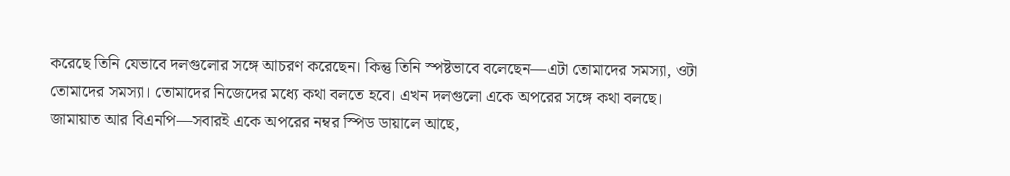করেছে তিনি যেভাবে দলগুলোর সঙ্গে আচরণ করেছেন। কিন্তু তিনি স্পষ্টভাবে বলেছেন—এটা তোমাদের সমস্যা, ওটা তোমাদের সমস্যা। তোমাদের নিজেদের মধ্যে কথা বলতে হবে। এখন দলগুলো একে অপরের সঙ্গে কথা বলছে। জামায়াত আর বিএনপি—সবারই একে অপরের নম্বর স্পিড ডায়ালে আছে,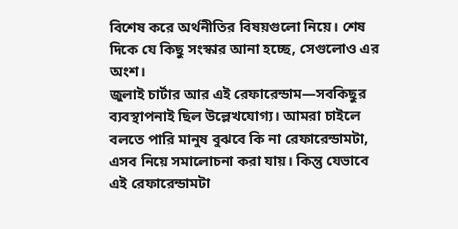বিশেষ করে অর্থনীতির বিষয়গুলো নিয়ে। শেষ দিকে যে কিছু সংস্কার আনা হচ্ছে, সেগুলোও এর অংশ।
জুলাই চার্টার আর এই রেফারেন্ডাম—সবকিছুর ব্যবস্থাপনাই ছিল উল্লেখযোগ্য। আমরা চাইলে বলতে পারি মানুষ বুঝবে কি না রেফারেন্ডামটা, এসব নিয়ে সমালোচনা করা যায়। কিন্তু যেভাবে এই রেফারেন্ডামটা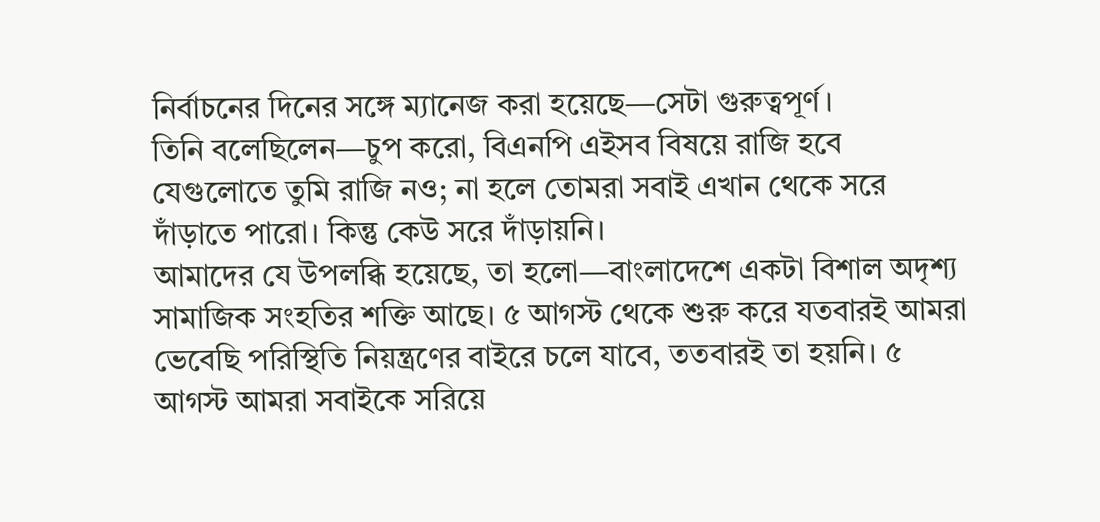নির্বাচনের দিনের সঙ্গে ম্যানেজ করা হয়েছে—সেটা গুরুত্বপূর্ণ।
তিনি বলেছিলেন—চুপ করো, বিএনপি এইসব বিষয়ে রাজি হবে যেগুলোতে তুমি রাজি নও; না হলে তোমরা সবাই এখান থেকে সরে দাঁড়াতে পারো। কিন্তু কেউ সরে দাঁড়ায়নি।
আমাদের যে উপলব্ধি হয়েছে, তা হলো—বাংলাদেশে একটা বিশাল অদৃশ্য সামাজিক সংহতির শক্তি আছে। ৫ আগস্ট থেকে শুরু করে যতবারই আমরা ভেবেছি পরিস্থিতি নিয়ন্ত্রণের বাইরে চলে যাবে, ততবারই তা হয়নি। ৫ আগস্ট আমরা সবাইকে সরিয়ে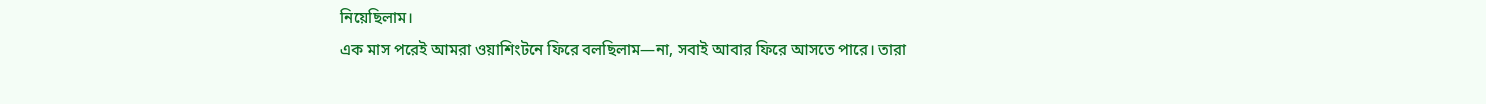নিয়েছিলাম।
এক মাস পরেই আমরা ওয়াশিংটনে ফিরে বলছিলাম—না, সবাই আবার ফিরে আসতে পারে। তারা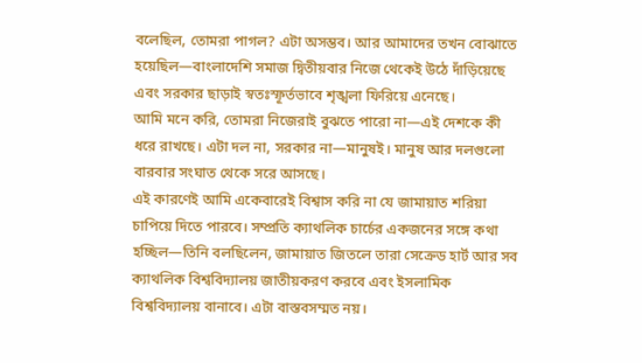বলেছিল, তোমরা পাগল? এটা অসম্ভব। আর আমাদের তখন বোঝাতে হয়েছিল—বাংলাদেশি সমাজ দ্বিতীয়বার নিজে থেকেই উঠে দাঁড়িয়েছে এবং সরকার ছাড়াই স্বতঃস্ফূর্তভাবে শৃঙ্খলা ফিরিয়ে এনেছে।
আমি মনে করি, তোমরা নিজেরাই বুঝতে পারো না—এই দেশকে কী ধরে রাখছে। এটা দল না, সরকার না—মানুষই। মানুষ আর দলগুলো বারবার সংঘাত থেকে সরে আসছে।
এই কারণেই আমি একেবারেই বিশ্বাস করি না যে জামায়াত শরিয়া চাপিয়ে দিতে পারবে। সম্প্রতি ক্যাথলিক চার্চের একজনের সঙ্গে কথা হচ্ছিল—তিনি বলছিলেন, জামায়াত জিতলে তারা সেক্রেড হার্ট আর সব ক্যাথলিক বিশ্ববিদ্যালয় জাতীয়করণ করবে এবং ইসলামিক বিশ্ববিদ্যালয় বানাবে। এটা বাস্তবসম্মত নয়।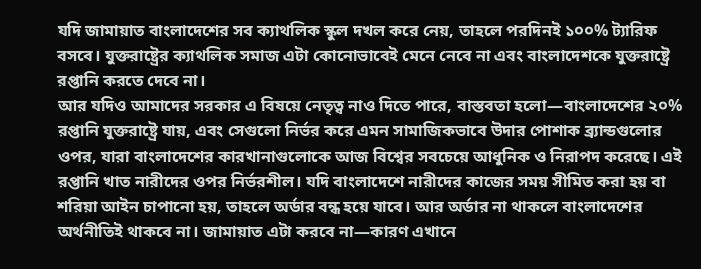যদি জামায়াত বাংলাদেশের সব ক্যাথলিক স্কুল দখল করে নেয়, তাহলে পরদিনই ১০০% ট্যারিফ বসবে। যুক্তরাষ্ট্রের ক্যাথলিক সমাজ এটা কোনোভাবেই মেনে নেবে না এবং বাংলাদেশকে যুক্তরাষ্ট্রে রপ্তানি করতে দেবে না।
আর যদিও আমাদের সরকার এ বিষয়ে নেতৃত্ব নাও দিতে পারে, বাস্তবতা হলো—বাংলাদেশের ২০% রপ্তানি যুক্তরাষ্ট্রে যায়, এবং সেগুলো নির্ভর করে এমন সামাজিকভাবে উদার পোশাক ব্র্যান্ডগুলোর ওপর, যারা বাংলাদেশের কারখানাগুলোকে আজ বিশ্বের সবচেয়ে আধুনিক ও নিরাপদ করেছে। এই রপ্তানি খাত নারীদের ওপর নির্ভরশীল। যদি বাংলাদেশে নারীদের কাজের সময় সীমিত করা হয় বা শরিয়া আইন চাপানো হয়, তাহলে অর্ডার বন্ধ হয়ে যাবে। আর অর্ডার না থাকলে বাংলাদেশের অর্থনীতিই থাকবে না। জামায়াত এটা করবে না—কারণ এখানে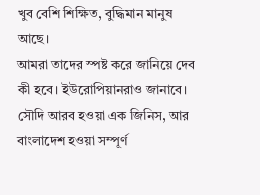খুব বেশি শিক্ষিত, বুদ্ধিমান মানুষ আছে।
আমরা তাদের স্পষ্ট করে জানিয়ে দেব কী হবে। ইউরোপিয়ানরাও জানাবে। সৌদি আরব হওয়া এক জিনিস, আর বাংলাদেশ হওয়া সম্পূর্ণ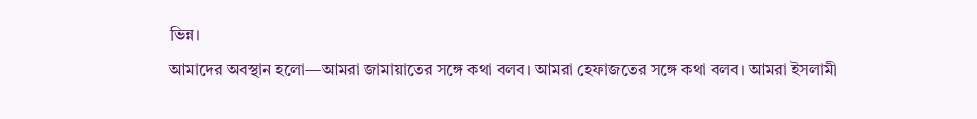ভিন্ন।
আমাদের অবস্থান হলো—আমরা জামায়াতের সঙ্গে কথা বলব। আমরা হেফাজতের সঙ্গে কথা বলব। আমরা ইসলামী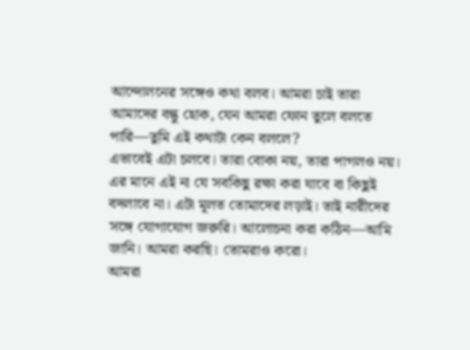আন্দোলনের সঙ্গেও কথা বলব। আমরা চাই তারা আমাদের বন্ধু হোক, যেন আমরা ফোন তুলে বলতে পারি—তুমি এই কথাটা কেন বললে?
এভাবেই এটা চলবে। তারা বোকা নয়, তারা পাগলও নয়। এর মানে এই না যে সবকিছু রক্ষা করা যাবে বা কিছুই বদলাবে না। এটা মূলত তোমাদের লড়াই। তাই নারীদের সঙ্গে যোগাযোগ জরুরি। আলোচনা করা কঠিন—আমি জানি। আমরা করছি। তোমরাও করো।
আমরা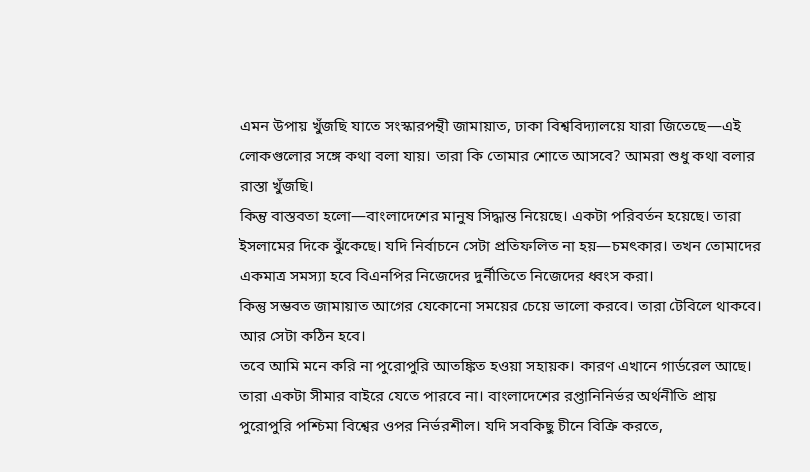এমন উপায় খুঁজছি যাতে সংস্কারপন্থী জামায়াত, ঢাকা বিশ্ববিদ্যালয়ে যারা জিতেছে—এই লোকগুলোর সঙ্গে কথা বলা যায়। তারা কি তোমার শোতে আসবে? আমরা শুধু কথা বলার রাস্তা খুঁজছি।
কিন্তু বাস্তবতা হলো—বাংলাদেশের মানুষ সিদ্ধান্ত নিয়েছে। একটা পরিবর্তন হয়েছে। তারা ইসলামের দিকে ঝুঁকেছে। যদি নির্বাচনে সেটা প্রতিফলিত না হয়—চমৎকার। তখন তোমাদের একমাত্র সমস্যা হবে বিএনপির নিজেদের দুর্নীতিতে নিজেদের ধ্বংস করা।
কিন্তু সম্ভবত জামায়াত আগের যেকোনো সময়ের চেয়ে ভালো করবে। তারা টেবিলে থাকবে। আর সেটা কঠিন হবে।
তবে আমি মনে করি না পুরোপুরি আতঙ্কিত হওয়া সহায়ক। কারণ এখানে গার্ডরেল আছে। তারা একটা সীমার বাইরে যেতে পারবে না। বাংলাদেশের রপ্তানিনির্ভর অর্থনীতি প্রায় পুরোপুরি পশ্চিমা বিশ্বের ওপর নির্ভরশীল। যদি সবকিছু চীনে বিক্রি করতে,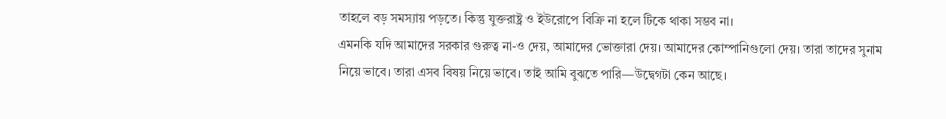তাহলে বড় সমস্যায় পড়তে। কিন্তু যুক্তরাষ্ট্র ও ইউরোপে বিক্রি না হলে টিকে থাকা সম্ভব না।
এমনকি যদি আমাদের সরকার গুরুত্ব না-ও দেয়, আমাদের ভোক্তারা দেয়। আমাদের কোম্পানিগুলো দেয়। তারা তাদের সুনাম নিয়ে ভাবে। তারা এসব বিষয় নিয়ে ভাবে। তাই আমি বুঝতে পারি—উদ্বেগটা কেন আছে।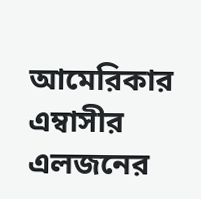আমেরিকার এম্বাসীর এলজনের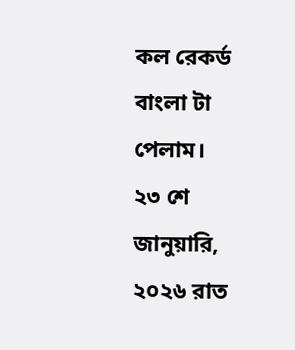কল রেকর্ড বাংলা টা পেলাম।
২৩ শে জানুয়ারি, ২০২৬ রাত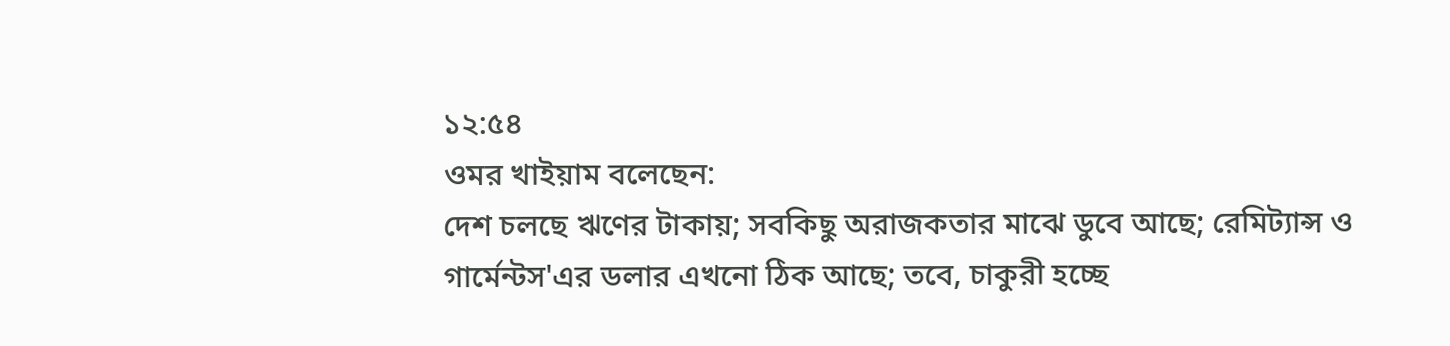১২:৫৪
ওমর খাইয়াম বলেছেন:
দেশ চলছে ঋণের টাকায়; সবকিছু অরাজকতার মাঝে ডুবে আছে; রেমিট্যান্স ও গার্মেন্টস'এর ডলার এখনো ঠিক আছে; তবে, চাকুরী হচ্ছে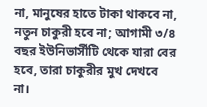না, মানুষের হাতে টাকা থাকবে না, নতুন চাকুরী হবে না; আগামী ৩/৪ বছর ইউনিভার্সীটি থেকে যারা বের হবে, তারা চাকুরীর মুখ দেখবে না।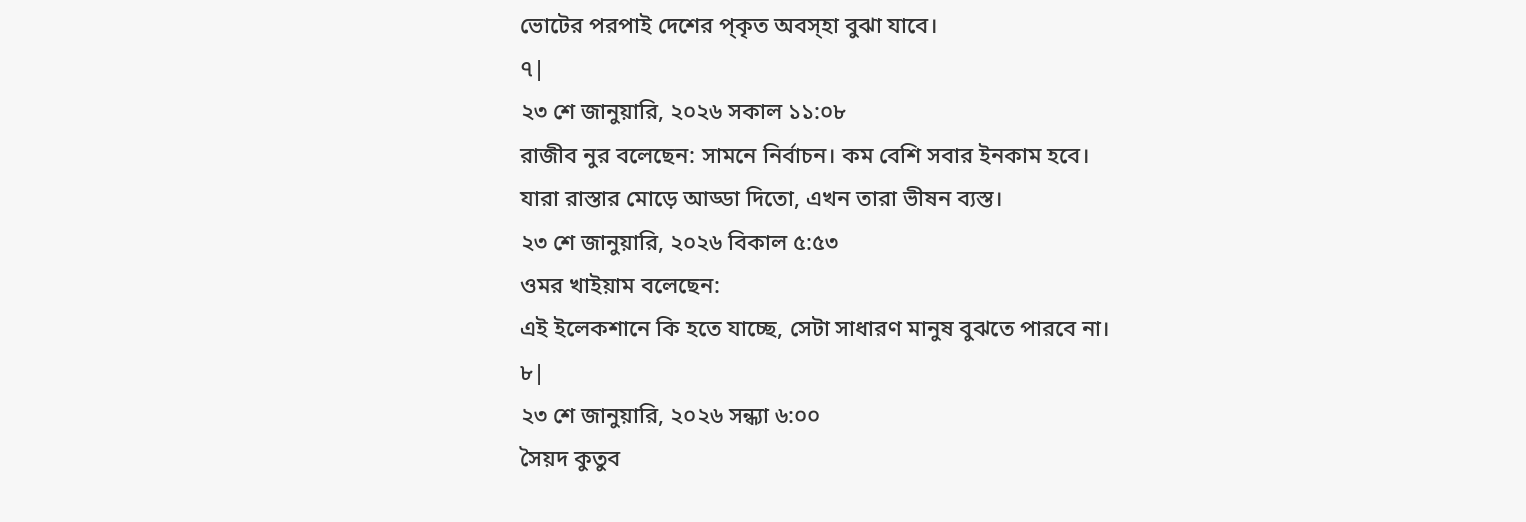ভোটের পরপাই দেশের প্কৃত অবস্হা বুঝা যাবে।
৭|
২৩ শে জানুয়ারি, ২০২৬ সকাল ১১:০৮
রাজীব নুর বলেছেন: সামনে নির্বাচন। কম বেশি সবার ইনকাম হবে।
যারা রাস্তার মোড়ে আড্ডা দিতো, এখন তারা ভীষন ব্যস্ত।
২৩ শে জানুয়ারি, ২০২৬ বিকাল ৫:৫৩
ওমর খাইয়াম বলেছেন:
এই ইলেকশানে কি হতে যাচ্ছে, সেটা সাধারণ মানুষ বুঝতে পারবে না।
৮|
২৩ শে জানুয়ারি, ২০২৬ সন্ধ্যা ৬:০০
সৈয়দ কুতুব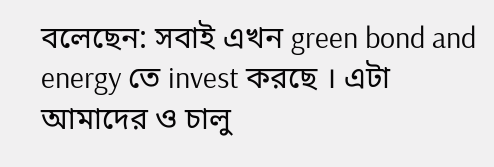বলেছেন: সবাই এখন green bond and energy তে invest করছে । এটা আমাদের ও চালু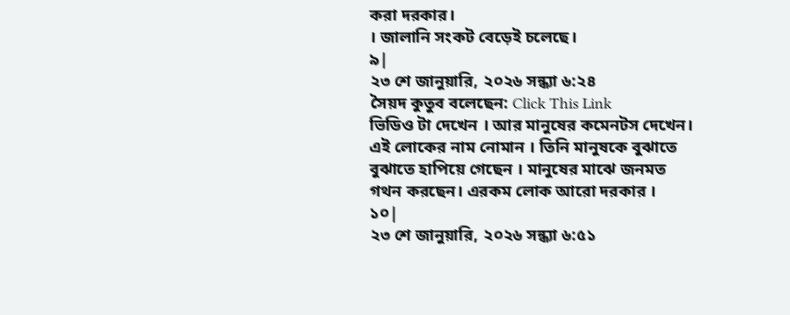করা দরকার।
। জালানি সংকট বেড়েই চলেছে।
৯|
২৩ শে জানুয়ারি, ২০২৬ সন্ধ্যা ৬:২৪
সৈয়দ কুতুব বলেছেন: Click This Link
ভিডিও টা দেখেন । আর মানুষের কমেনটস দেখেন। এই লোকের নাম নোমান । তিনি মানুষকে বুঝাতে বুঝাতে হাপিয়ে গেছেন । মানুষের মাঝে জনমত গথন করছেন। এরকম লোক আরো দরকার ।
১০|
২৩ শে জানুয়ারি, ২০২৬ সন্ধ্যা ৬:৫১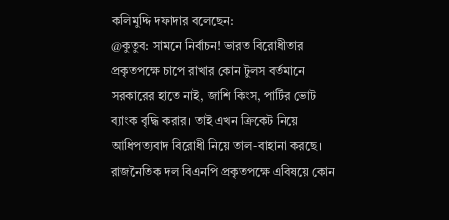কলিমুদ্দি দফাদার বলেছেন:
@কুতুব: সামনে নির্বাচন! ভারত বিরোধীতার প্রকৃতপক্ষে চাপে রাখার কোন টুলস বর্তমানে সরকারের হাতে নাই, জাশি কিংস, পার্টির ভোট ব্যাংক বৃদ্ধি করার। তাই এখন ক্রিকেট নিয়ে আধিপত্যবাদ বিরোধী নিয়ে তাল-বাহানা করছে। রাজনৈতিক দল বিএনপি প্রকৃতপক্ষে এবিষয়ে কোন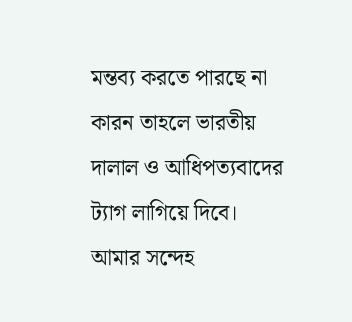মন্তব্য করতে পারছে না কারন তাহলে ভারতীয় দালাল ও আধিপত্যবাদের ট্যাগ লাগিয়ে দিবে।
আমার সন্দেহ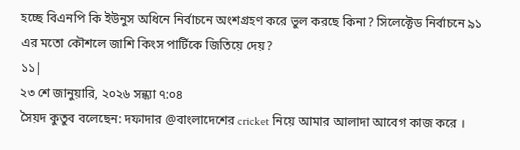হচ্ছে বিএনপি কি ইউনুস অধিনে নির্বাচনে অংশগ্রহণ করে ভুল করছে কিনা? সিলেক্টেড নির্বাচনে ৯১ এর মতো কৌশলে জাশি কিংস পার্টিকে জিতিয়ে দেয়?
১১|
২৩ শে জানুয়ারি, ২০২৬ সন্ধ্যা ৭:০৪
সৈয়দ কুতুব বলেছেন: দফাদার @বাংলাদেশের cricket নিয়ে আমার আলাদা আবেগ কাজ করে ।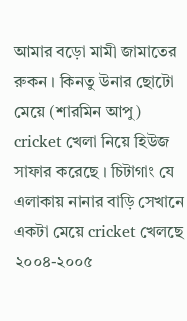আমার বড়ো মামী জামাতের রুকন । কিনতু উনার ছোটো মেয়ে (শারমিন আপু) cricket খেলা নিয়ে হিউজ সাফার করেছে । চিটাগাং যে এলাকায় নানার বাড়ি সেখানে একটা মেয়ে cricket খেলছে ২০০৪-২০০৫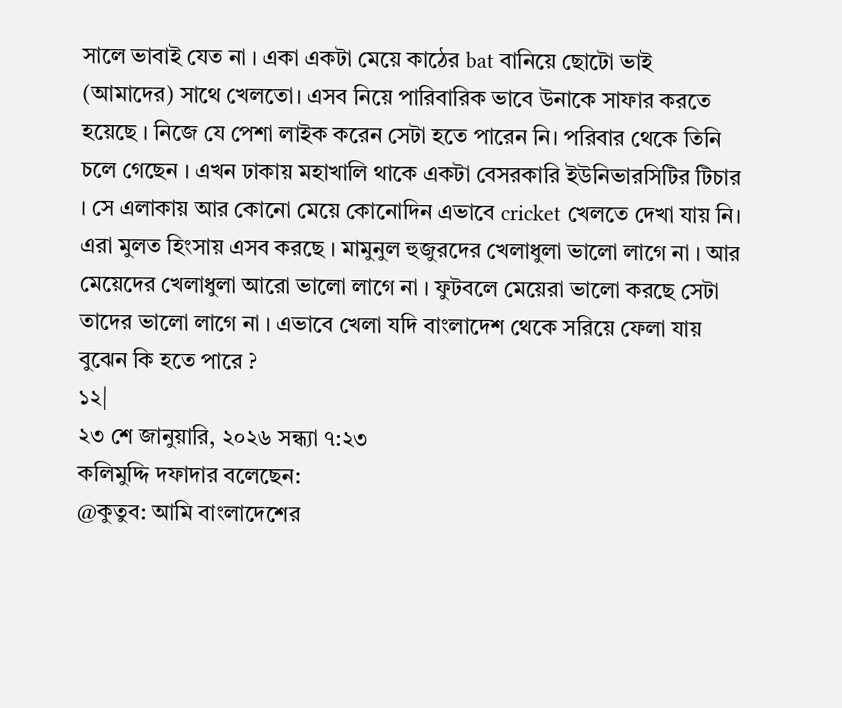সালে ভাবাই যেত না । একা একটা মেয়ে কাঠের bat বানিয়ে ছোটো ভাই (আমাদের) সাথে খেলতো। এসব নিয়ে পারিবারিক ভাবে উনাকে সাফার করতে হয়েছে । নিজে যে পেশা লাইক করেন সেটা হতে পারেন নি। পরিবার থেকে তিনি চলে গেছেন । এখন ঢাকায় মহাখালি থাকে একটা বেসরকারি ইউনিভারসিটির টিচার । সে এলাকায় আর কোনো মেয়ে কোনোদিন এভাবে cricket খেলতে দেখা যায় নি।
এরা মুলত হিংসায় এসব করছে । মামুনুল হুজুরদের খেলাধুলা ভালো লাগে না । আর মেয়েদের খেলাধুলা আরো ভালো লাগে না । ফুটবলে মেয়েরা ভালো করছে সেটা তাদের ভালো লাগে না । এভাবে খেলা যদি বাংলাদেশ থেকে সরিয়ে ফেলা যায় বুঝেন কি হতে পারে ?
১২|
২৩ শে জানুয়ারি, ২০২৬ সন্ধ্যা ৭:২৩
কলিমুদ্দি দফাদার বলেছেন:
@কুতুব: আমি বাংলাদেশের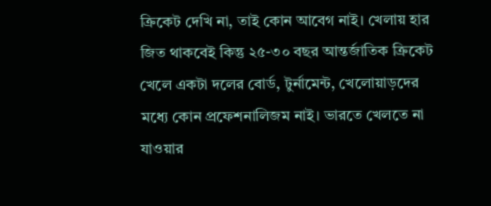ক্রিকেট দেখি না, তাই কোন আবেগ নাই। খেলায় হার জিত থাকবেই কিন্তু ২৫-৩০ বছর আন্তর্জাতিক ক্রিকেট খেলে একটা দলের বোর্ড, টুর্নামেন্ট, খেলোয়াড়দের মধ্যে কোন প্রফেশনালিজম নাই। ভারতে খেলতে না যাওয়ার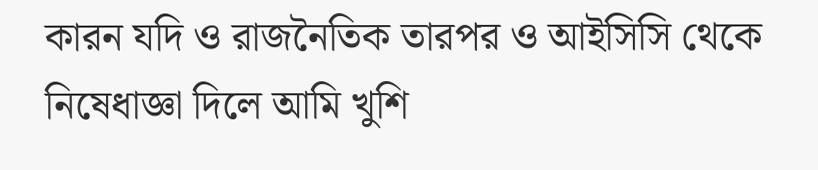কারন যদি ও রাজনৈতিক তারপর ও আইসিসি থেকে নিষেধাজ্ঞা দিলে আমি খুশি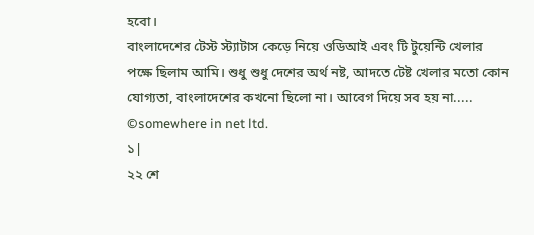হবো।
বাংলাদেশের টেস্ট স্ট্যাটাস কেড়ে নিয়ে ওডিআই এবং টি টুয়েন্টি খেলার পক্ষে ছিলাম আমি। শুধু শুধু দেশের অর্থ নষ্ট, আদতে টেষ্ট খেলার মতো কোন যোগ্যতা, বাংলাদেশের কখনো ছিলো না। আবেগ দিয়ে সব হয় না.....
©somewhere in net ltd.
১|
২২ শে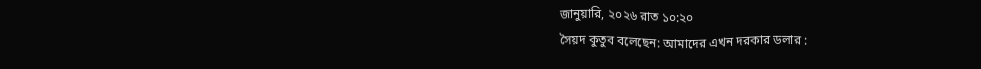জানুয়ারি, ২০২৬ রাত ১০:২০
সৈয়দ কুতুব বলেছেন: আমাদের এখন দরকার ডলার :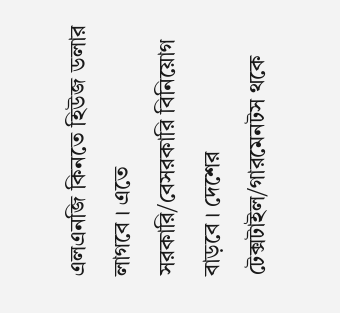এলএনজি কিনতে হিউজ ডলার লাগবে । এতে সরকারি/বেসরকারি বিনিয়োগ বাড়বে । দেশের টেক্সটাইল/গারমেনটস থকে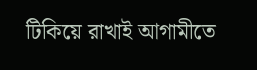টিকিয়ে রাখাই আগামীতে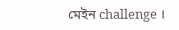মেইন challenge ।